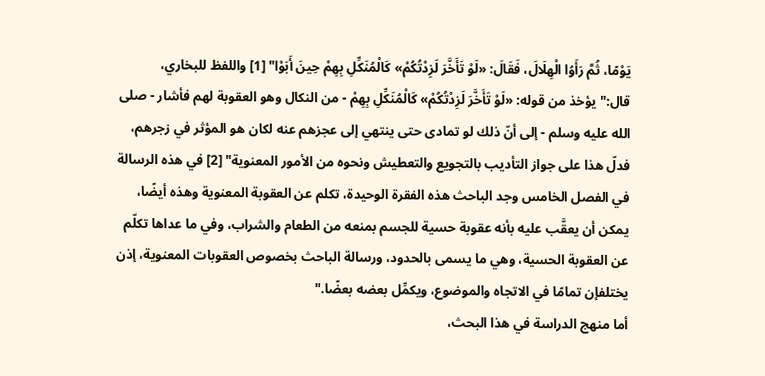يَوْمًا، ثُمَّ رَأَوُا الْهِلَالَ، فَقَالَ: «لَوْ تَأَخَّرَ لَزِدْتُكُمْ» كَالْمُنَكِّلِ بِهِمْ حِينَ أَبَوْا" [1] واللفظ للبخاري، قال:"يؤخذ من قوله: «لَوْ تَأَخَّرَ لَزِدْتُكُمْ» كَالْمُنَكِّلِ بِهِمْ - من النكال وهو العقوبة لهم فأشار - صلى الله عليه وسلم - إلى أنّ ذلك لو تمادى حتى ينتهي إلى عجزهم عنه لكان هو المؤثر في زجرهم، فدلّ هذا على جواز التأديب بالتجويع والتعطيش ونحوه من الأمور المعنوية" [2] في هذه الرسالة في الفصل الخامس وجد الباحث هذه الفقرة الوحيدة، تكلم عن العقوبة المعنوية وهذه أيضًا، يمكن أن يعقَّب عليه بأنه عقوبة حسية للجسم بمنعه من الطعام والشراب، وفي ما عداها تكلّم عن العقوبة الحسية، وهي ما يسمى بالحدود، ورسالة الباحث بخصوص العقوبات المعنوية، إذن يختلفإن تمامًا في الاتجاه والموضوع، ويكمِّل بعضه بعضًا."
أما منهج الدراسة في هذا البحث،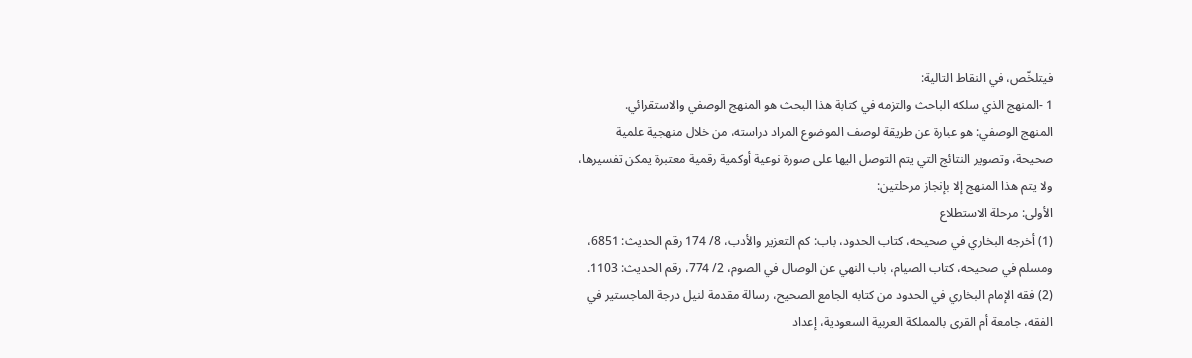فيتلخّص، في النقاط التالية:
1 -المنهج الذي سلكه الباحث والتزمه في كتابة هذا البحث هو المنهج الوصفي والاستقرائي.
المنهج الوصفي: هو عبارة عن طريقة لوصف الموضوع المراد دراسته، من خلال منهجية علمية صحيحة، وتصوير النتائج التي يتم التوصل اليها على صورة نوعية أوكمية رقمية معتبرة يمكن تفسيرها، ولا يتم هذا المنهج إلا بإنجاز مرحلتين:
الأولى: مرحلة الاستطلاع
(1) أخرجه البخاري في صحيحه، كتاب الحدود، باب: كم التعزير والأدب، 8/ 174 رقم الحديث: 6851، ومسلم في صحيحه، كتاب الصيام، باب النهي عن الوصال في الصوم، 2/ 774، رقم الحديث: 1103.
(2) فقه الإمام البخاري في الحدود من كتابه الجامع الصحيح، رسالة مقدمة لنيل درجة الماجستير في الفقه، جامعة أم القرى بالمملكة العربية السعودية، إعداد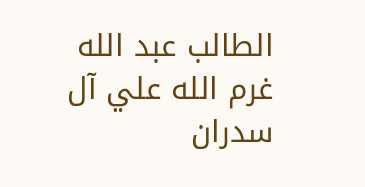الطالب عبد الله غرم الله علي آل سدران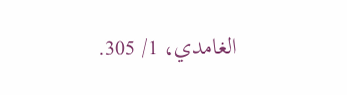الغامدي، 1/ 305.